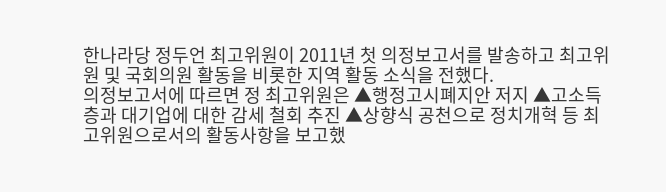한나라당 정두언 최고위원이 2011년 첫 의정보고서를 발송하고 최고위원 및 국회의원 활동을 비롯한 지역 활동 소식을 전했다.
의정보고서에 따르면 정 최고위원은 ▲행정고시폐지안 저지 ▲고소득층과 대기업에 대한 감세 철회 추진 ▲상향식 공천으로 정치개혁 등 최고위원으로서의 활동사항을 보고했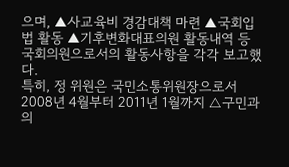으며, ▲사교육비 경감대책 마련 ▲국회입법 활동 ▲기후변화대표의원 활동내역 등 국회의원으로서의 활동사항을 각각 보고했다.
특히, 정 위원은 국민소통위원장으로서 2008년 4월부터 2011년 1월까지 △구민과의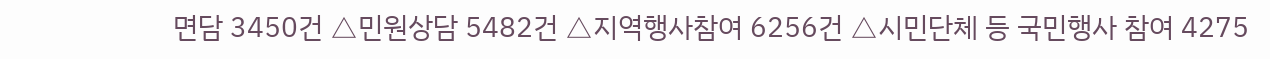면담 3450건 △민원상담 5482건 △지역행사참여 6256건 △시민단체 등 국민행사 참여 4275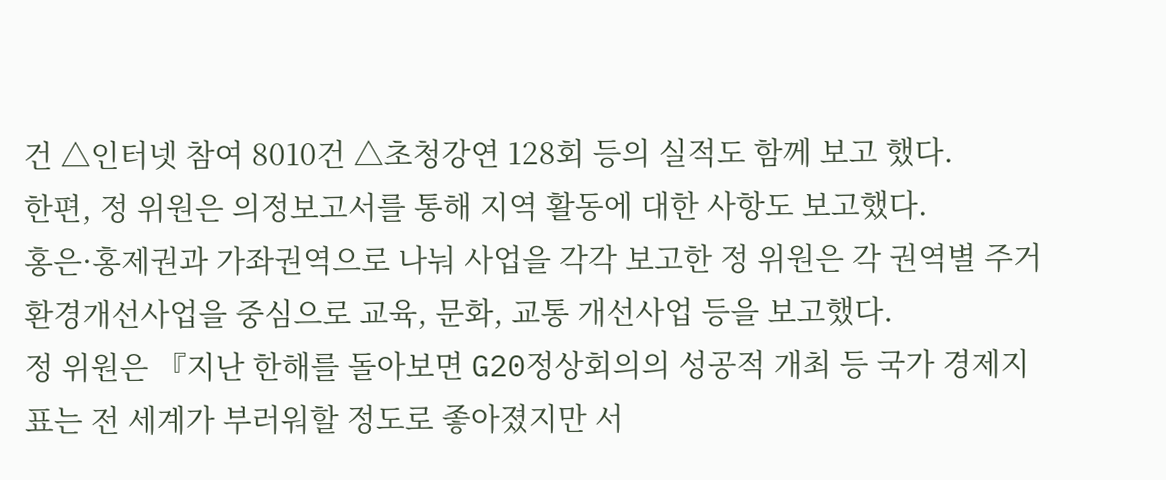건 △인터넷 참여 8010건 △초청강연 128회 등의 실적도 함께 보고 했다.
한편, 정 위원은 의정보고서를 통해 지역 활동에 대한 사항도 보고했다.
홍은·홍제권과 가좌권역으로 나눠 사업을 각각 보고한 정 위원은 각 권역별 주거환경개선사업을 중심으로 교육, 문화, 교통 개선사업 등을 보고했다.
정 위원은 『지난 한해를 돌아보면 G20정상회의의 성공적 개최 등 국가 경제지표는 전 세계가 부러워할 정도로 좋아졌지만 서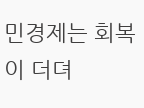민경제는 회복이 더뎌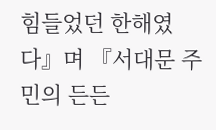힘들었던 한해였다』며 『서대문 주민의 든든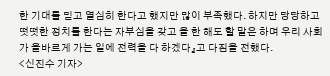한 기대를 믿고 열심히 한다고 했지만 많이 부족했다. 하지만 당당하고 떳떳한 정치를 한다는 자부심을 갖고 올 한 해도 할 말은 하며 우리 사회가 올바르게 가는 일에 전력을 다 하겠다』고 다짐을 전했다.
<신진수 기자>